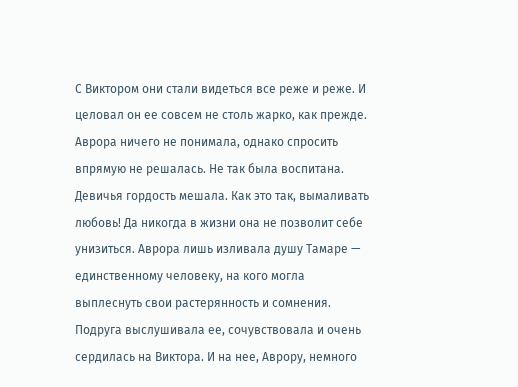С Виктором они стали видеться все реже и реже. И целовал он ее совсем не столь жарко, как прежде. Аврора ничего не понимала, однако спросить впрямую не решалась. Не так была воспитана. Девичья гордость мешала. Как это так, вымаливать любовь! Да никогда в жизни она не позволит себе унизиться. Аврора лишь изливала душу Тамаре — единственному человеку, на кого могла выплеснуть свои растерянность и сомнения. Подруга выслушивала ее, сочувствовала и очень сердилась на Виктора. И на нее, Аврору, немного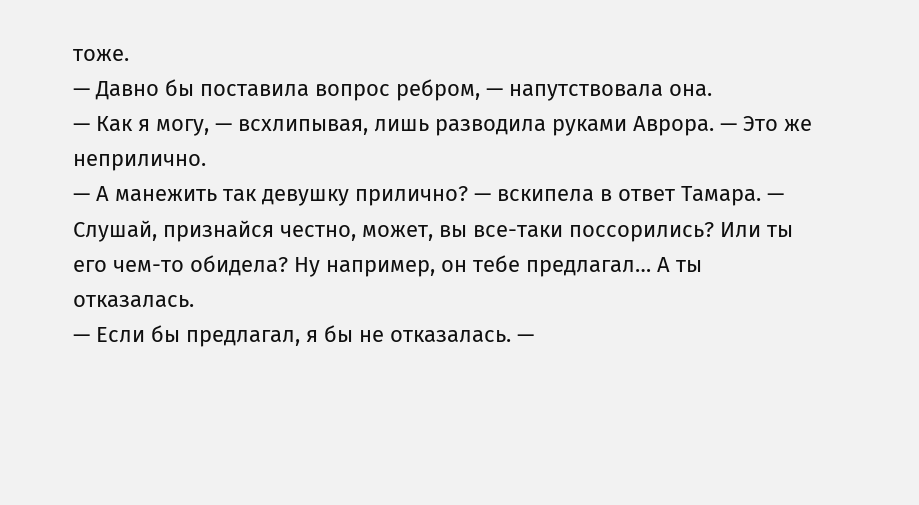тоже.
— Давно бы поставила вопрос ребром, — напутствовала она.
— Как я могу, — всхлипывая, лишь разводила руками Аврора. — Это же неприлично.
— А манежить так девушку прилично? — вскипела в ответ Тамара. — Слушай, признайся честно, может, вы все-таки поссорились? Или ты его чем-то обидела? Ну например, он тебе предлагал… А ты отказалась.
— Если бы предлагал, я бы не отказалась. —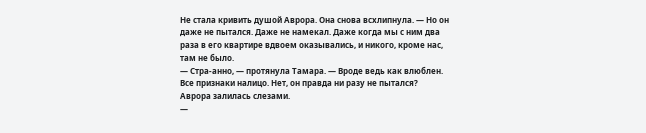Не стала кривить душой Аврора. Она снова всхлипнула. — Но он даже не пытался. Даже не намекал. Даже когда мы с ним два раза в его квартире вдвоем оказывались, и никого, кроме нас, там не было.
— Стра-анно, — протянула Тамара. — Вроде ведь как влюблен. Все признаки налицо. Нет, он правда ни разу не пытался?
Аврора залилась слезами.
—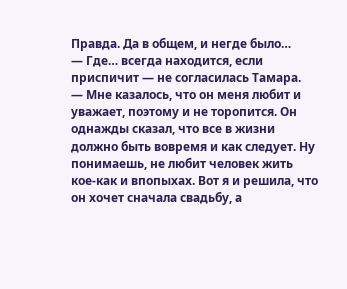Правда. Да в общем, и негде было…
— Где… всегда находится, если приспичит — не согласилась Тамара.
— Мне казалось, что он меня любит и уважает, поэтому и не торопится. Он однажды сказал, что все в жизни должно быть вовремя и как следует. Ну понимаешь, не любит человек жить кое-как и впопыхах. Вот я и решила, что он хочет сначала свадьбу, а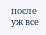после уж все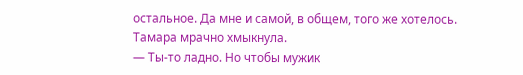остальное. Да мне и самой, в общем, того же хотелось.
Тамара мрачно хмыкнула.
— Ты-то ладно. Но чтобы мужик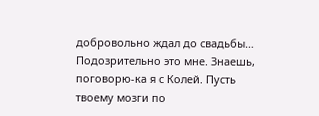добровольно ждал до свадьбы… Подозрительно это мне. Знаешь, поговорю-ка я с Колей. Пусть твоему мозги по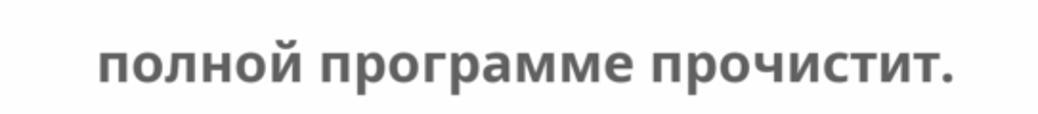полной программе прочистит.